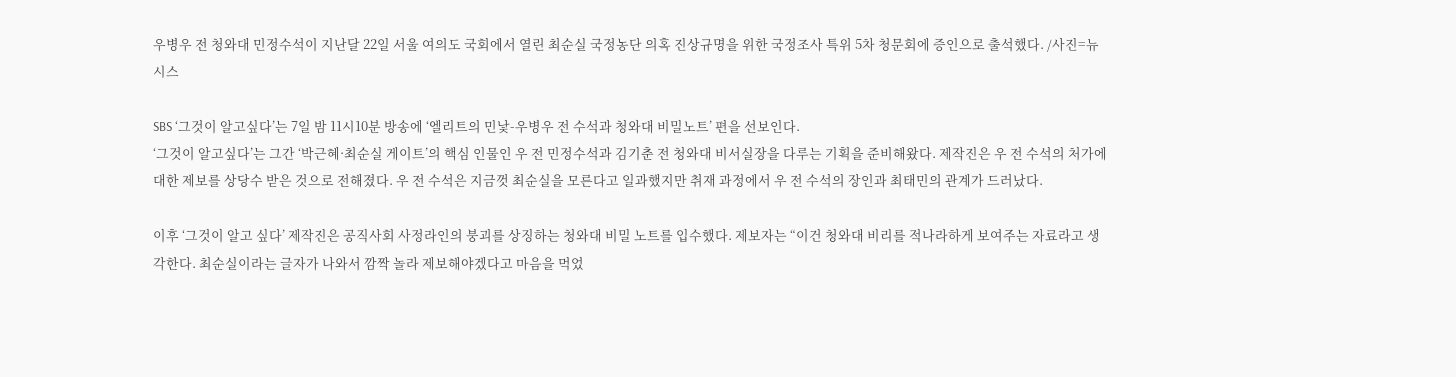우병우 전 청와대 민정수석이 지난달 22일 서울 여의도 국회에서 열린 최순실 국정농단 의혹 진상규명을 위한 국정조사 특위 5차 청문회에 증인으로 출석했다. /사진=뉴시스

SBS ‘그것이 알고싶다’는 7일 밤 11시10분 방송에 ‘엘리트의 민낯-우병우 전 수석과 청와대 비밀노트’ 편을 선보인다.
‘그것이 알고싶다’는 그간 ‘박근혜·최순실 게이트’의 핵심 인물인 우 전 민정수석과 김기춘 전 청와대 비서실장을 다루는 기획을 준비해왔다. 제작진은 우 전 수석의 처가에 대한 제보를 상당수 받은 것으로 전해졌다. 우 전 수석은 지금껏 최순실을 모른다고 일과했지만 취재 과정에서 우 전 수석의 장인과 최태민의 관계가 드러났다.

이후 ‘그것이 알고 싶다’ 제작진은 공직사회 사정라인의 붕괴를 상징하는 청와대 비밀 노트를 입수했다. 제보자는 “이건 청와대 비리를 적나라하게 보여주는 자료라고 생각한다. 최순실이라는 글자가 나와서 깜짝 놀라 제보해야겠다고 마음을 먹었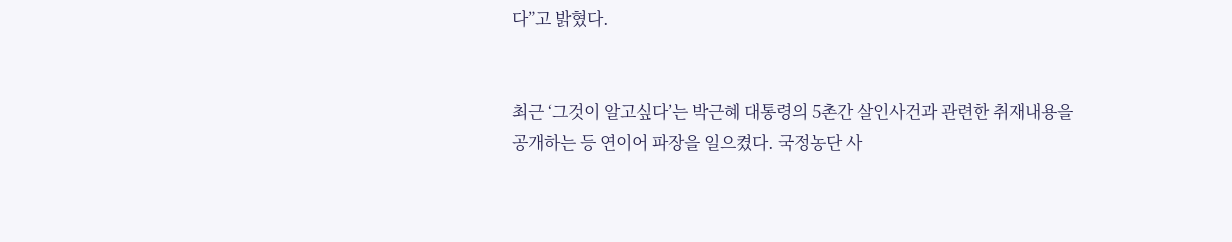다”고 밝혔다.


최근 ‘그것이 알고싶다’는 박근혜 대통령의 5촌간 살인사건과 관련한 취재내용을 공개하는 등 연이어 파장을 일으켰다. 국정농단 사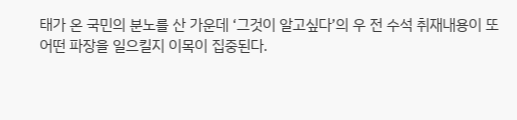태가 온 국민의 분노를 산 가운데 ‘그것이 알고싶다’의 우 전 수석 취재내용이 또 어떤 파장을 일으킬지 이목이 집중된다.